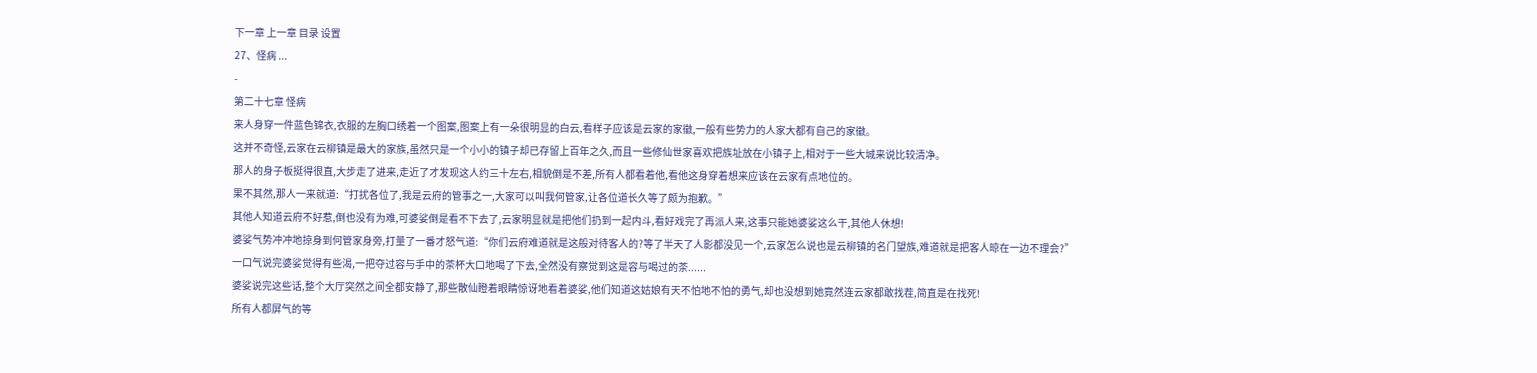下一章 上一章 目录 设置
27、怪病 ...
-
第二十七章 怪病
来人身穿一件蓝色锦衣,衣服的左胸口绣着一个图案,图案上有一朵很明显的白云,看样子应该是云家的家徽,一般有些势力的人家大都有自己的家徽。
这并不奇怪,云家在云柳镇是最大的家族,虽然只是一个小小的镇子却已存留上百年之久,而且一些修仙世家喜欢把族址放在小镇子上,相对于一些大城来说比较清净。
那人的身子板挺得很直,大步走了进来,走近了才发现这人约三十左右,相貌倒是不差,所有人都看着他,看他这身穿着想来应该在云家有点地位的。
果不其然,那人一来就道:“打扰各位了,我是云府的管事之一,大家可以叫我何管家,让各位道长久等了颇为抱歉。”
其他人知道云府不好惹,倒也没有为难,可婆娑倒是看不下去了,云家明显就是把他们扔到一起内斗,看好戏完了再派人来,这事只能她婆娑这么干,其他人休想!
婆娑气势冲冲地掠身到何管家身旁,打量了一番才怒气道:“你们云府难道就是这般对待客人的?等了半天了人影都没见一个,云家怎么说也是云柳镇的名门望族,难道就是把客人晾在一边不理会?”
一口气说完婆娑觉得有些渴,一把夺过容与手中的茶杯大口地喝了下去,全然没有察觉到这是容与喝过的茶......
婆娑说完这些话,整个大厅突然之间全都安静了,那些散仙瞪着眼睛惊讶地看着婆娑,他们知道这姑娘有天不怕地不怕的勇气,却也没想到她竟然连云家都敢找茬,简直是在找死!
所有人都屏气的等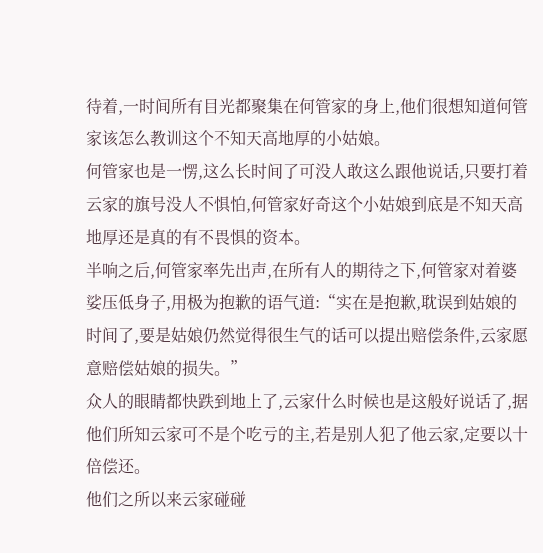待着,一时间所有目光都聚集在何管家的身上,他们很想知道何管家该怎么教训这个不知天高地厚的小姑娘。
何管家也是一愣,这么长时间了可没人敢这么跟他说话,只要打着云家的旗号没人不惧怕,何管家好奇这个小姑娘到底是不知天高地厚还是真的有不畏惧的资本。
半响之后,何管家率先出声,在所有人的期待之下,何管家对着婆娑压低身子,用极为抱歉的语气道:“实在是抱歉,耽误到姑娘的时间了,要是姑娘仍然觉得很生气的话可以提出赔偿条件,云家愿意赔偿姑娘的损失。”
众人的眼睛都快跌到地上了,云家什么时候也是这般好说话了,据他们所知云家可不是个吃亏的主,若是别人犯了他云家,定要以十倍偿还。
他们之所以来云家碰碰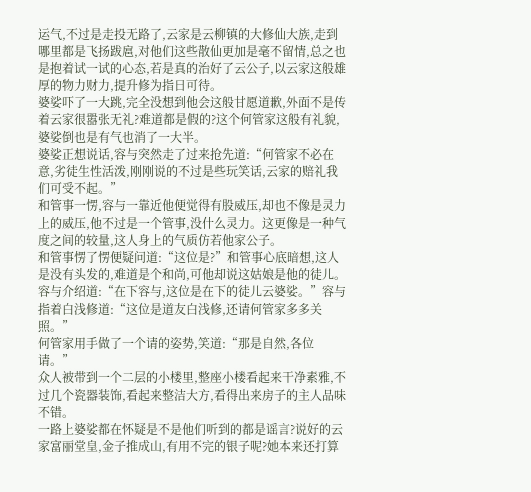运气,不过是走投无路了,云家是云柳镇的大修仙大族,走到哪里都是飞扬跋扈,对他们这些散仙更加是毫不留情,总之也是抱着试一试的心态,若是真的治好了云公子,以云家这般雄厚的物力财力,提升修为指日可待。
婆娑吓了一大跳,完全没想到他会这般甘愿道歉,外面不是传着云家很嚣张无礼?难道都是假的?这个何管家这般有礼貌,婆娑倒也是有气也消了一大半。
婆娑正想说话,容与突然走了过来抢先道:“何管家不必在意,劣徒生性活泼,刚刚说的不过是些玩笑话,云家的赔礼我们可受不起。”
和管事一愣,容与一靠近他便觉得有股威压,却也不像是灵力上的威压,他不过是一个管事,没什么灵力。这更像是一种气度之间的较量,这人身上的气质仿若他家公子。
和管事愣了愣便疑问道:“这位是?”和管事心底暗想,这人是没有头发的,难道是个和尚,可他却说这姑娘是他的徒儿。
容与介绍道:“在下容与,这位是在下的徒儿云婆娑。”容与指着白浅修道:“这位是道友白浅修,还请何管家多多关照。”
何管家用手做了一个请的姿势,笑道:“那是自然,各位请。”
众人被带到一个二层的小楼里,整座小楼看起来干净素雅,不过几个瓷器装饰,看起来整洁大方,看得出来房子的主人品味不错。
一路上婆娑都在怀疑是不是他们听到的都是谣言?说好的云家富丽堂皇,金子推成山,有用不完的银子呢?她本来还打算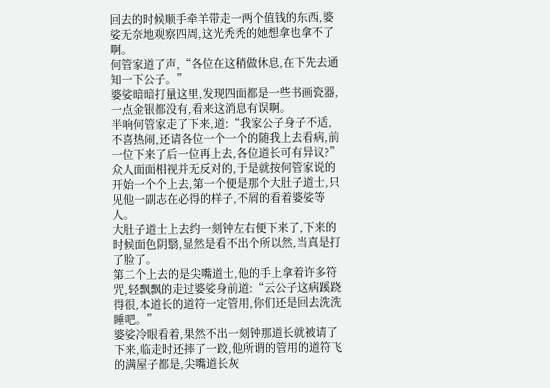回去的时候顺手牵羊带走一两个值钱的东西,婆娑无奈地观察四周,这光秃秃的她想拿也拿不了啊。
何管家道了声,“各位在这稍做休息,在下先去通知一下公子。”
婆娑暗暗打量这里,发现四面都是一些书画瓷器,一点金银都没有,看来这消息有误啊。
半响何管家走了下来,道:“我家公子身子不适,不喜热闹,还请各位一个一个的随我上去看病,前一位下来了后一位再上去,各位道长可有异议?”
众人面面相视并无反对的,于是就按何管家说的开始一个个上去,第一个便是那个大肚子道士,只见他一副志在必得的样子,不屑的看着婆娑等人。
大肚子道士上去约一刻钟左右便下来了,下来的时候面色阴翳,显然是看不出个所以然,当真是打了脸了。
第二个上去的是尖嘴道士,他的手上拿着许多符咒,轻飘飘的走过婆娑身前道:“云公子这病蹊跷得很,本道长的道符一定管用,你们还是回去洗洗睡吧。”
婆娑冷眼看着,果然不出一刻钟那道长就被请了下来,临走时还摔了一跤,他所谓的管用的道符飞的满屋子都是,尖嘴道长灰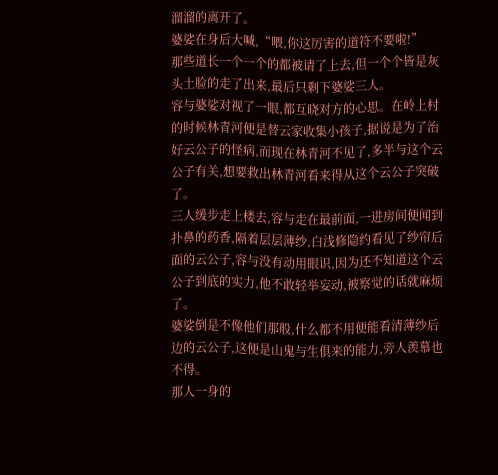溜溜的离开了。
婆娑在身后大喊,“喂,你这厉害的道符不要啦!”
那些道长一个一个的都被请了上去,但一个个皆是灰头土脸的走了出来,最后只剩下婆娑三人。
容与婆娑对视了一眼,都互晓对方的心思。在岭上村的时候林青河便是替云家收集小孩子,据说是为了治好云公子的怪病,而现在林青河不见了,多半与这个云公子有关,想要救出林青河看来得从这个云公子突破了。
三人缓步走上楼去,容与走在最前面,一进房间便闻到扑鼻的药香,隔着层层薄纱,白浅修隐约看见了纱帘后面的云公子,容与没有动用眼识,因为还不知道这个云公子到底的实力,他不敢轻举妄动,被察觉的话就麻烦了。
婆娑倒是不像他们那般,什么都不用便能看清薄纱后边的云公子,这便是山鬼与生俱来的能力,旁人羡慕也不得。
那人一身的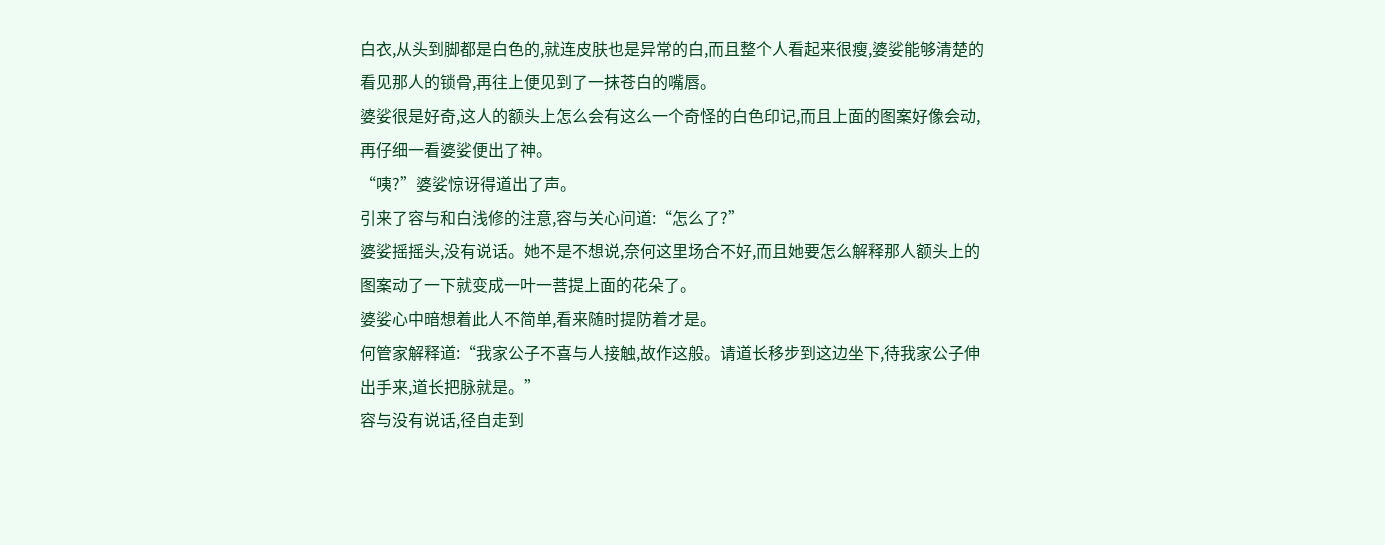白衣,从头到脚都是白色的,就连皮肤也是异常的白,而且整个人看起来很瘦,婆娑能够清楚的看见那人的锁骨,再往上便见到了一抹苍白的嘴唇。
婆娑很是好奇,这人的额头上怎么会有这么一个奇怪的白色印记,而且上面的图案好像会动,再仔细一看婆娑便出了神。
“咦?”婆娑惊讶得道出了声。
引来了容与和白浅修的注意,容与关心问道:“怎么了?”
婆娑摇摇头,没有说话。她不是不想说,奈何这里场合不好,而且她要怎么解释那人额头上的图案动了一下就变成一叶一菩提上面的花朵了。
婆娑心中暗想着此人不简单,看来随时提防着才是。
何管家解释道:“我家公子不喜与人接触,故作这般。请道长移步到这边坐下,待我家公子伸出手来,道长把脉就是。”
容与没有说话,径自走到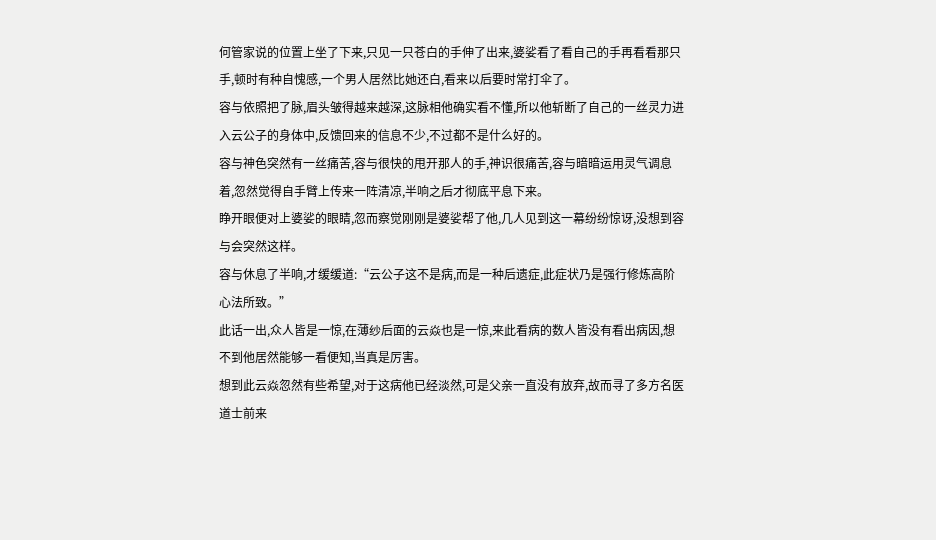何管家说的位置上坐了下来,只见一只苍白的手伸了出来,婆娑看了看自己的手再看看那只手,顿时有种自愧感,一个男人居然比她还白,看来以后要时常打伞了。
容与依照把了脉,眉头皱得越来越深,这脉相他确实看不懂,所以他斩断了自己的一丝灵力进入云公子的身体中,反馈回来的信息不少,不过都不是什么好的。
容与神色突然有一丝痛苦,容与很快的甩开那人的手,神识很痛苦,容与暗暗运用灵气调息着,忽然觉得自手臂上传来一阵清凉,半响之后才彻底平息下来。
睁开眼便对上婆娑的眼睛,忽而察觉刚刚是婆娑帮了他,几人见到这一幕纷纷惊讶,没想到容与会突然这样。
容与休息了半响,才缓缓道:“云公子这不是病,而是一种后遗症,此症状乃是强行修炼高阶心法所致。”
此话一出,众人皆是一惊,在薄纱后面的云焱也是一惊,来此看病的数人皆没有看出病因,想不到他居然能够一看便知,当真是厉害。
想到此云焱忽然有些希望,对于这病他已经淡然,可是父亲一直没有放弃,故而寻了多方名医道士前来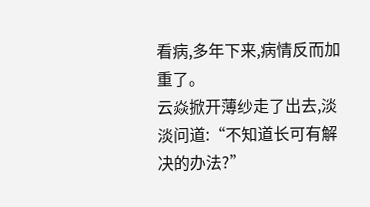看病,多年下来,病情反而加重了。
云焱掀开薄纱走了出去,淡淡问道:“不知道长可有解决的办法?”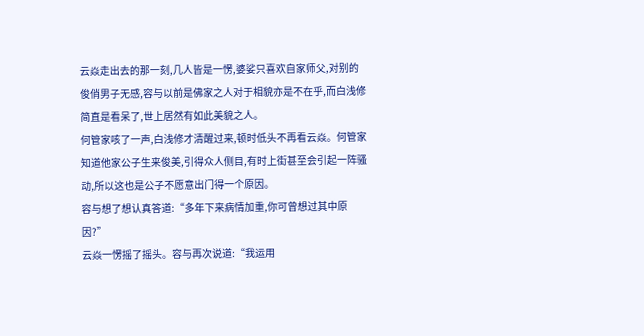云焱走出去的那一刻,几人皆是一愣,婆娑只喜欢自家师父,对别的俊俏男子无感,容与以前是佛家之人对于相貌亦是不在乎,而白浅修简直是看呆了,世上居然有如此美貌之人。
何管家咳了一声,白浅修才清醒过来,顿时低头不再看云焱。何管家知道他家公子生来俊美,引得众人侧目,有时上街甚至会引起一阵骚动,所以这也是公子不愿意出门得一个原因。
容与想了想认真答道:“多年下来病情加重,你可曾想过其中原因?”
云焱一愣摇了摇头。容与再次说道:“我运用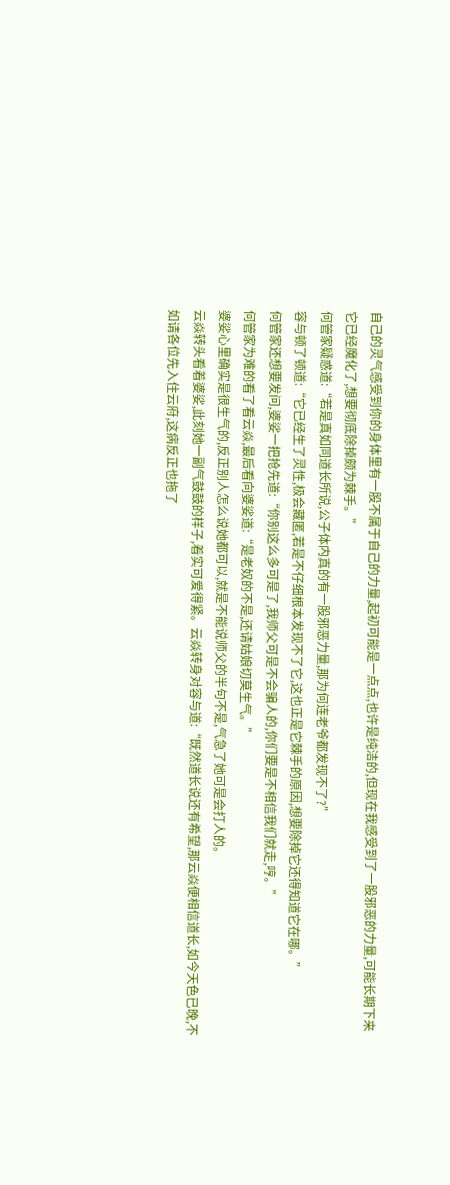自己的灵气感受到你的身体里有一股不属于自己的力量,起初可能是一点点,也许是纯洁的,但现在我感受到了一股邪恶的力量,可能长期下来它已经魔化了,想要彻底除掉颇为棘手。”
何管家疑惑道:“若是真如同道长所说,公子体内真的有一股邪恶力量,那为何连老爷都发现不了?”
容与顿了顿道:“它已经生了灵性,极会藏匿,若是不仔细根本发现不了它,这也正是它棘手的原因,想要除掉它还得知道它在哪。”
何管家还想要发问,婆娑一把抢先道:“你别这么多可是了,我师父可是不会骗人的,你们要是不相信我们就走,哼。”
何管家为难的看了看云焱,最后看向婆娑道:“是老奴的不是,还请姑娘切莫生气。”
婆娑心里确实是很生气的,反正别人怎么说她都可以,就是不能说师父的半句不是,气急了她可是会打人的。
云焱转头看着婆娑,此刻她一副气鼓鼓的样子,着实可爱得紧。云焱转身对容与道:“既然道长说还有希望,那云焱便相信道长,如今天色已晚,不如请各位先入住云府,这病反正也拖了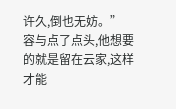许久,倒也无妨。”
容与点了点头,他想要的就是留在云家,这样才能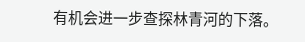有机会进一步查探林青河的下落。